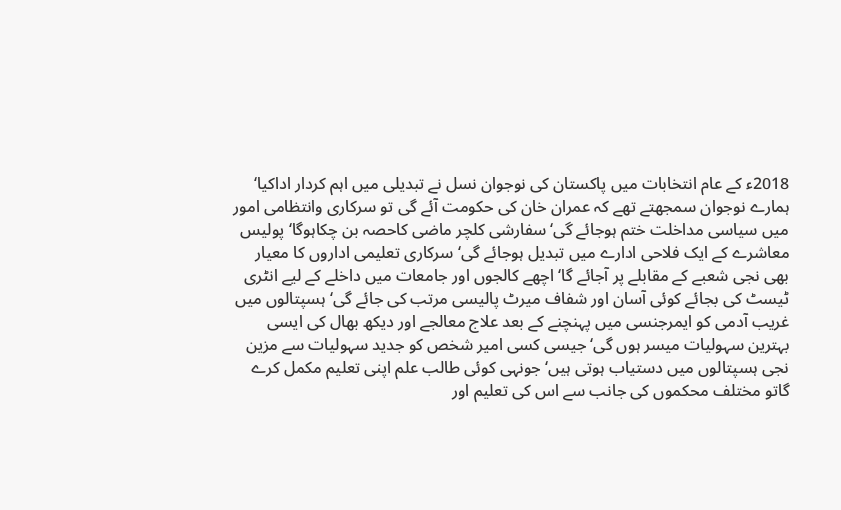2018ء کے عام انتخابات میں پاکستان کی نوجوان نسل نے تبدیلی میں اہم کردار اداکیا‘ ہمارے نوجوان سمجھتے تھے کہ عمران خان کی حکومت آئے گی تو سرکاری وانتظامی امور میں سیاسی مداخلت ختم ہوجائے گی‘ سفارشی کلچر ماضی کاحصہ بن چکاہوگا‘ پولیس معاشرے کے ایک فلاحی ادارے میں تبدیل ہوجائے گی‘ سرکاری تعلیمی اداروں کا معیار بھی نجی شعبے کے مقابلے پر آجائے گا‘ اچھے کالجوں اور جامعات میں داخلے کے لیے انٹری ٹیسٹ کی بجائے کوئی آسان اور شفاف میرٹ پالیسی مرتب کی جائے گی‘ ہسپتالوں میں غریب آدمی کو ایمرجنسی میں پہنچنے کے بعد علاج معالجے اور دیکھ بھال کی ایسی بہترین سہولیات میسر ہوں گی‘ جیسی کسی امیر شخص کو جدید سہولیات سے مزین نجی ہسپتالوں میں دستیاب ہوتی ہیں‘ جونہی کوئی طالب علم اپنی تعلیم مکمل کرے گاتو مختلف محکموں کی جانب سے اس کی تعلیم اور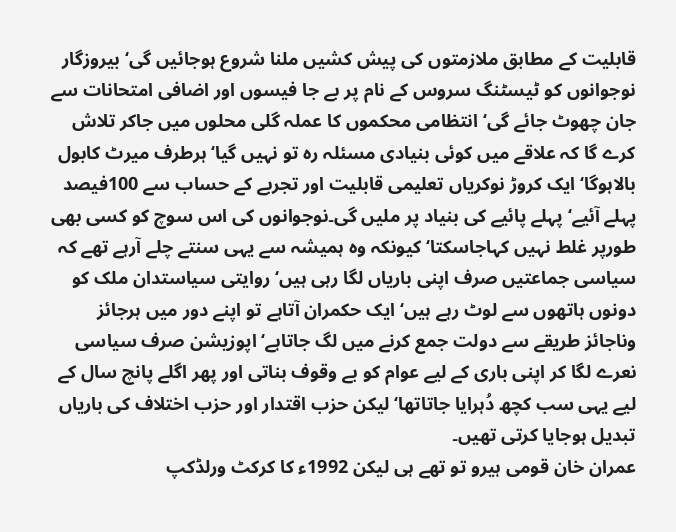قابلیت کے مطابق ملازمتوں کی پیش کشیں ملنا شروع ہوجائیں گی‘ بیروزگار نوجوانوں کو ٹیسٹنگ سروس کے نام پر بے جا فیسوں اور اضافی امتحانات سے جان چھوٹ جائے گی‘ انتظامی محکموں کا عملہ گلی محلوں میں جاکر تلاش کرے گا کہ علاقے میں کوئی بنیادی مسئلہ رہ تو نہیں گیا‘ ہرطرف میرٹ کابول بالاہوگا‘ ایک کروڑ نوکریاں تعلیمی قابلیت اور تجربے کے حساب سے 100فیصد پہلے آئیے‘ پہلے پائیے کی بنیاد پر ملیں گی۔نوجوانوں کی اس سوچ کو کسی بھی طورپر غلط نہیں کہاجاسکتا‘ کیونکہ وہ ہمیشہ سے یہی سنتے چلے آرہے تھے کہ سیاسی جماعتیں صرف اپنی باریاں لگا رہی ہیں‘ روایتی سیاستدان ملک کو دونوں ہاتھوں سے لوٹ رہے ہیں‘ ایک حکمران آتاہے تو اپنے دور میں ہرجائز وناجائز طریقے سے دولت جمع کرنے میں لگ جاتاہے‘ اپوزیشن صرف سیاسی نعرے لگا کر اپنی باری کے لیے عوام کو بے وقوف بناتی اور پھر اگلے پانچ سال کے لیے یہی سب کچھ دُہرایا جاتاتھا‘ لیکن حزب اقتدار اور حزب اختلاف کی باریاں تبدیل ہوجایا کرتی تھیں۔
عمران خان قومی ہیرو تو تھے ہی لیکن 1992ء کا کرکٹ ورلڈکپ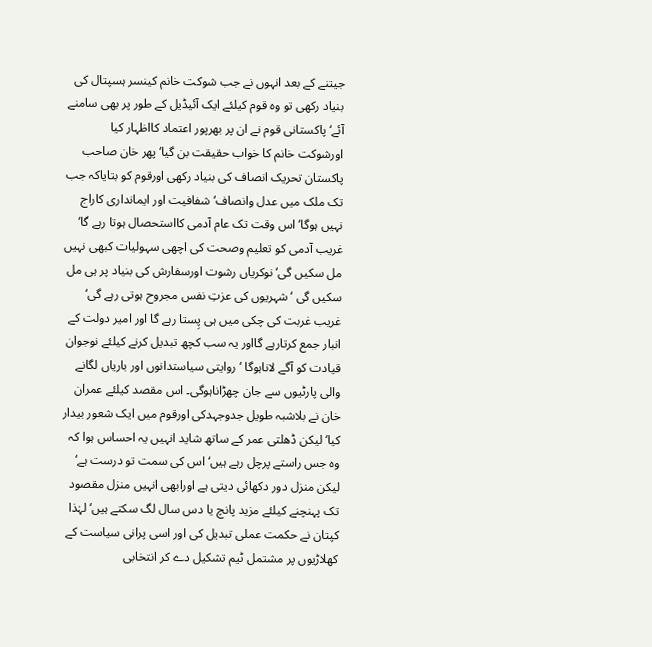جیتنے کے بعد انہوں نے جب شوکت خانم کینسر ہسپتال کی بنیاد رکھی تو وہ قوم کیلئے ایک آئیڈیل کے طور پر بھی سامنے آئے‘ پاکستانی قوم نے ان پر بھرپور اعتماد کااظہار کیا اورشوکت خانم کا خواب حقیقت بن گیا‘پھر خان صاحب پاکستان تحریک انصاف کی بنیاد رکھی اورقوم کو بتایاکہ جب تک ملک میں عدل وانصاف‘ شفافیت اور ایمانداری کاراج نہیں ہوگا‘ اس وقت تک عام آدمی کااستحصال ہوتا رہے گا‘ غریب آدمی کو تعلیم وصحت کی اچھی سہولیات کبھی نہیں مل سکیں گی‘ نوکریاں رشوت اورسفارش کی بنیاد پر ہی مل سکیں گی ‘ شہریوں کی عزتِ نفس مجروح ہوتی رہے گی‘ غریب غربت کی چکی میں ہی پِستا رہے گا اور امیر دولت کے انبار جمع کرتارہے گااور یہ سب کچھ تبدیل کرنے کیلئے نوجوان قیادت کو آگے لاناہوگا ‘ روایتی سیاستدانوں اور باریاں لگانے والی پارٹیوں سے جان چھڑاناہوگی۔ اس مقصد کیلئے عمران خان نے بلاشبہ طویل جدوجہدکی اورقوم میں ایک شعور بیدار کیا‘ لیکن ڈھلتی عمر کے ساتھ شاید انہیں یہ احساس ہوا کہ وہ جس راستے پرچل رہے ہیں‘ اس کی سمت تو درست ہے‘ لیکن منزل دور دکھائی دیتی ہے اورابھی انہیں منزل مقصود تک پہنچنے کیلئے مزید پانچ یا دس سال لگ سکتے ہیں‘ لہٰذا کپتان نے حکمت عملی تبدیل کی اور اسی پرانی سیاست کے کھلاڑیوں پر مشتمل ٹیم تشکیل دے کر انتخابی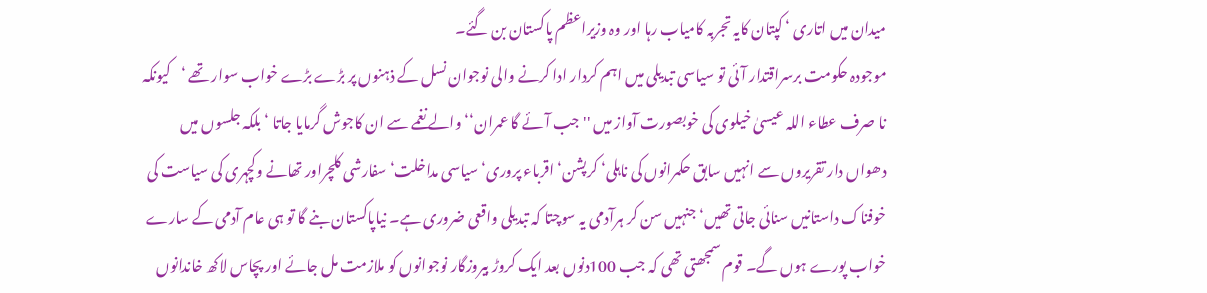میدان میں اتاری ‘ کپتان کایہ تجربہ کامیاب رہا اور وہ وزیراعظم پاکستان بن گئے۔
موجودہ حکومت برسراقتدار آئی تو سیاسی تبدیلی میں اہم کردار ادا کرنے والی نوجوان نسل کے ذہنوں پر بڑے بڑے خواب سوار تھے ‘کیونکہ نا صرف عطاء اللہ عیسیٰ خیلوی کی خوبصورت آواز میں ''جب آئے گا عمران‘‘ والے نغمے سے ان کاجوش گرمایا جاتا ‘بلکہ جلسوں میں دھواں دار تقریروں سے انہیں سابق حکمرانوں کی ناہلی‘ کرپشن‘ اقرباء پروری‘ سیاسی مداخلت‘ سفارشی کلچراور تھانے وکچہری کی سیاست کی خوفناک داستانیں سنائی جاتی تھیں‘ جنہیں سن کر ہرآدمی یہ سوچتا کہ تبدیلی واقعی ضروری ہے۔ نیاپاکستان بنے گا تو ہی عام آدمی کے سارے خواب پورے ہوں گے۔ قوم سمجھتی تھی کہ جب 100دنوں بعد ایک کروڑ بیروزگار نوجوانوں کو ملازمت مل جائے اور پچاس لاکھ خاندانوں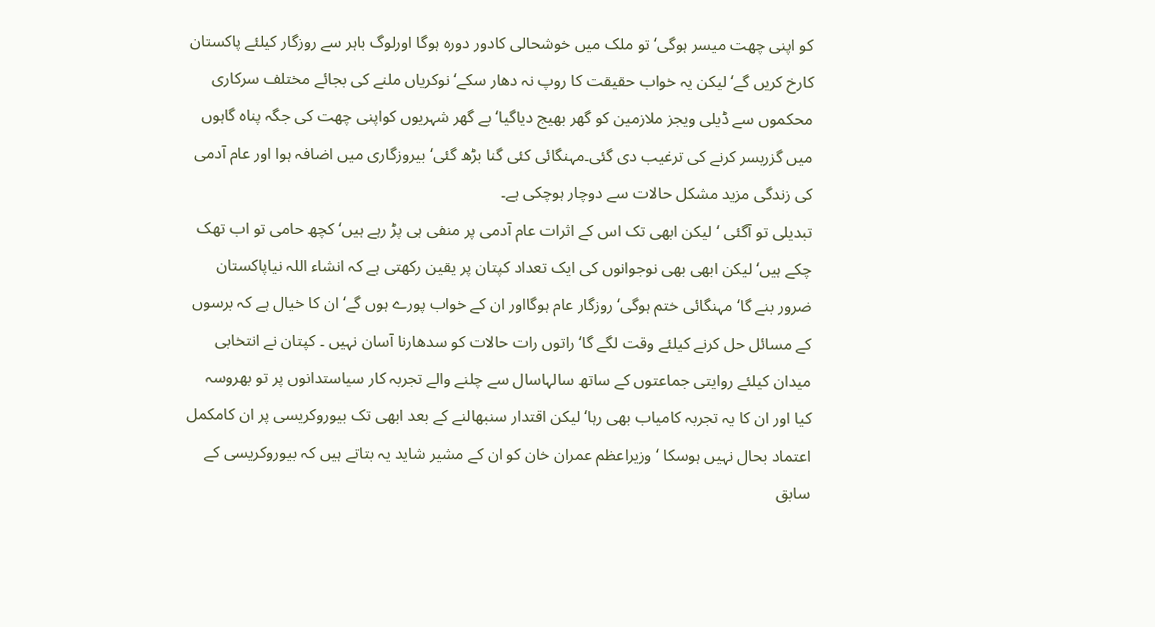کو اپنی چھت میسر ہوگی‘ تو ملک میں خوشحالی کادور دورہ ہوگا اورلوگ باہر سے روزگار کیلئے پاکستان کارخ کریں گے‘ لیکن یہ خواب حقیقت کا روپ نہ دھار سکے‘ نوکریاں ملنے کی بجائے مختلف سرکاری محکموں سے ڈیلی ویجز ملازمین کو گھر بھیج دیاگیا‘ بے گھر شہریوں کواپنی چھت کی جگہ پناہ گاہوں میں گزربسر کرنے کی ترغیب دی گئی۔مہنگائی کئی گنا بڑھ گئی‘ بیروزگاری میں اضافہ ہوا اور عام آدمی کی زندگی مزید مشکل حالات سے دوچار ہوچکی ہے۔
تبدیلی تو آگئی ‘لیکن ابھی تک اس کے اثرات عام آدمی پر منفی ہی پڑ رہے ہیں‘ کچھ حامی تو اب تھک چکے ہیں‘ لیکن ابھی بھی نوجوانوں کی ایک تعداد کپتان پر یقین رکھتی ہے کہ انشاء اللہ نیاپاکستان ضرور بنے گا‘ مہنگائی ختم ہوگی‘ روزگار عام ہوگااور ان کے خواب پورے ہوں گے‘ ان کا خیال ہے کہ برسوں کے مسائل حل کرنے کیلئے وقت لگے گا‘ راتوں رات حالات کو سدھارنا آسان نہیں ۔ کپتان نے انتخابی میدان کیلئے روایتی جماعتوں کے ساتھ سالہاسال سے چلنے والے تجربہ کار سیاستدانوں پر تو بھروسہ کیا اور ان کا یہ تجربہ کامیاب بھی رہا‘ لیکن اقتدار سنبھالنے کے بعد ابھی تک بیوروکریسی پر ان کامکمل اعتماد بحال نہیں ہوسکا ‘ وزیراعظم عمران خان کو ان کے مشیر شاید یہ بتاتے ہیں کہ بیوروکریسی کے سابق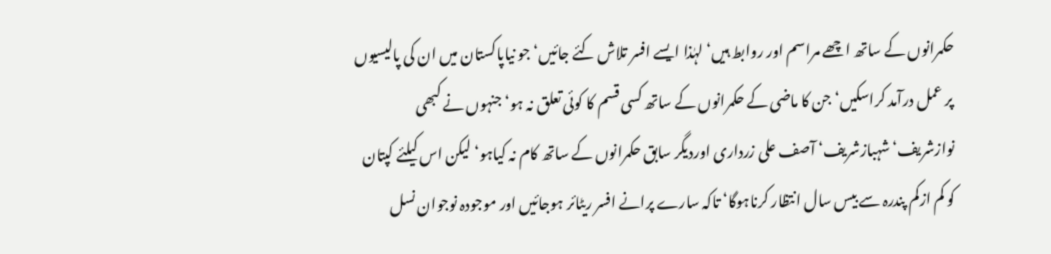حکمرانوں کے ساتھ اچھے مراسم اور روابط ہیں‘ لہٰذا ایسے افسر تلاش کئے جائیں‘ جو نیاپاکستان میں ان کی پالیسیوں پر عمل درآمد کراسکیں‘ جن کا ماضی کے حکمرانوں کے ساتھ کسی قسم کا کوئی تعلق نہ ہو‘ جنہوں نے کبھی نوازشریف‘ شہبازشریف‘ آصف علی زرداری اوردیگر سابق حکمرانوں کے ساتھ کام نہ کیاہو‘ لیکن اس کیلئے کپتان کو کم ازکم پندرہ سے بیس سال انتظار کرناہوگا‘ تاکہ سارے پرانے افسر ریٹائر ہوجائیں اور موجودہ نوجوان نسل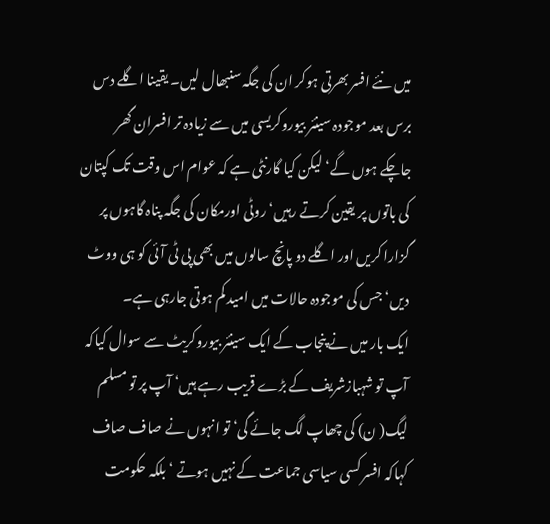میں نئے افسر بھرتی ہوکر ان کی جگہ سنبھال لیں۔ یقینا اگلے دس برس بعد موجودہ سینئر بیوروکریسی میں سے زیادہ تر افسران گھر جاچکے ہوں گے‘ لیکن کیا گارنٹی ہے کہ عوام اس وقت تک کپتان کی باتوں پر یقین کرتے رہیں‘ روٹی اورمکان کی جگہ پناہ گاہوں پر گزارا کریں اور اگلے دو پانچ سالوں میں بھی پی ٹی آئی کو ہی ووٹ دیں‘ جس کی موجودہ حالات میں امید کم ہوتی جارہی ہے۔
ایک بار میں نے پنجاب کے ایک سینئر بیوروکریٹ سے سوال کیاکہ آپ تو شہبازشریف کے بڑے قریب رہے ہیں‘ آپ پر تو مسلم لیگ( ن) کی چھاپ لگ جائے گی‘ تو انہوں نے صاف صاف کہاکہ افسر کسی سیاسی جماعت کے نہیں ہوتے ‘بلکہ حکومت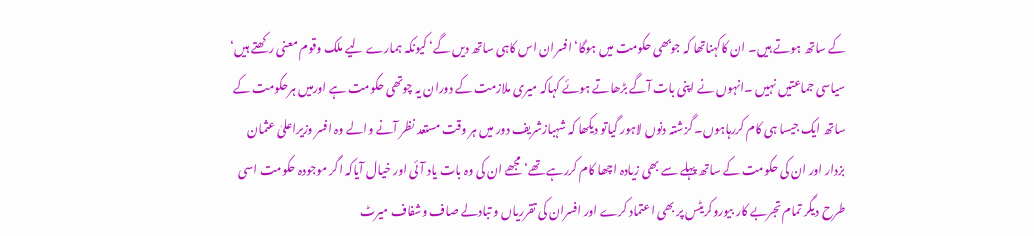کے ساتھ ہوتے ہیں۔ ان کاکہناتھا کہ جوبھی حکومت میں ہوگا‘ افسران اس کاہی ساتھ دیں گے‘ کیونکہ ہمارے لیے ملک وقوم معنی رکھتے ہیں‘ سیاسی جماعتیں نہیں ۔انہوں نے اپنی بات آگے بڑھاتے ہوئے کہاکہ میری ملازمت کے دوران یہ چوتھی حکومت ہے اورمیں ہرحکومت کے ساتھ ایک جیسا ہی کام کررہاہوں۔ گزشتہ دنوں لاہور گیاتو دیکھا کہ شہبازشریف دور میں ہر وقت مستعد نظر آنے والے وہ افسر وزیراعلیٰ عثمان بزدار اور ان کی حکومت کے ساتھ پہلے سے بھی زیادہ اچھا کام کررہے تھے‘ مجھے ان کی وہ بات یاد آئی اور خیال آیاکہ اگر موجودہ حکومت اسی طرح دیگر تمام تجربے کار بیوروکریٹس پر بھی اعتماد کرے اور افسران کی تقرریاں و تبادلے صاف وشفاف میرٹ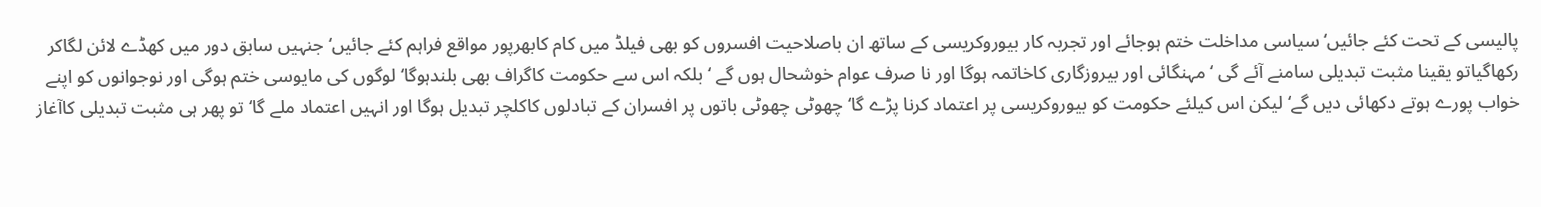پالیسی کے تحت کئے جائیں‘ سیاسی مداخلت ختم ہوجائے اور تجربہ کار بیوروکریسی کے ساتھ ان باصلاحیت افسروں کو بھی فیلڈ میں کام کابھرپور مواقع فراہم کئے جائیں‘ جنہیں سابق دور میں کھڈے لائن لگاکر رکھاگیاتو یقینا مثبت تبدیلی سامنے آئے گی ‘ مہنگائی اور بیروزگاری کاخاتمہ ہوگا اور نا صرف عوام خوشحال ہوں گے ‘بلکہ اس سے حکومت کاگراف بھی بلندہوگا‘ لوگوں کی مایوسی ختم ہوگی اور نوجوانوں کو اپنے خواب پورے ہوتے دکھائی دیں گے‘ لیکن اس کیلئے حکومت کو بیوروکریسی پر اعتماد کرنا پڑے گا‘ چھوٹی چھوٹی باتوں پر افسران کے تبادلوں کاکلچر تبدیل ہوگا اور انہیں اعتماد ملے گا‘تو پھر ہی مثبت تبدیلی کاآغاز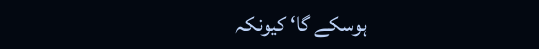ہوسکے گا‘ کیونکہ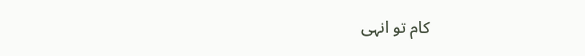کام تو انہی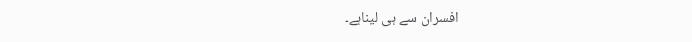افسران سے ہی لیناہے۔